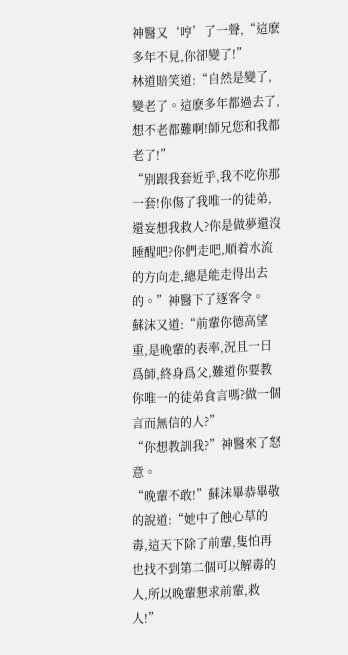神醫又‘哼’了一聲,“這麽多年不見,你卻變了!”
林道賠笑道:“自然是變了,變老了。這麽多年都過去了,想不老都難啊!師兄您和我都老了!”
“别跟我套近乎,我不吃你那一套!你傷了我唯一的徒弟,還妄想我救人?你是做夢還沒睡醒吧?你們走吧,順着水流的方向走,總是能走得出去的。”神醫下了逐客令。
蘇沫又道:“前輩你德高望重,是晚輩的表率,況且一日爲師,終身爲父,難道你要教你唯一的徒弟食言嗎?做一個言而無信的人?”
“你想教訓我?”神醫來了怒意。
“晚輩不敢!”蘇沫畢恭畢敬的說道:“她中了蝕心草的毒,這天下除了前輩,隻怕再也找不到第二個可以解毒的人,所以晚輩懇求前輩,救人!”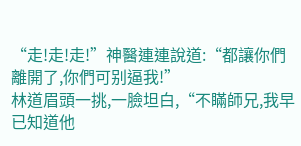“走!走!走!”神醫連連說道:“都讓你們離開了,你們可别逼我!”
林道眉頭一挑,一臉坦白,“不瞞師兄,我早已知道他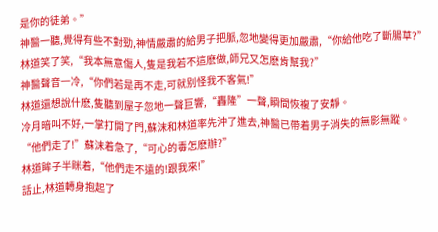是你的徒弟。”
神醫一聽,覺得有些不對勁,神情嚴肅的給男子把脈,忽地變得更加嚴肅,“你給他吃了斷腸草?”
林道笑了笑,“我本無意傷人,隻是我若不這麽做,師兄又怎麽肯幫我?”
神醫聲音一冷,“你們若是再不走,可就别怪我不客氣!”
林道還想說什麽,隻聽到屋子忽地一聲巨響,“轟隆”一聲,瞬間恢複了安靜。
冷月暗叫不好,一掌打開了門,蘇沫和林道率先沖了進去,神醫已帶着男子消失的無影無蹤。
“他們走了!”蘇沫着急了,“可心的毒怎麽辦?”
林道眸子半眯着,“他們走不遠的!跟我來!”
話止,林道轉身抱起了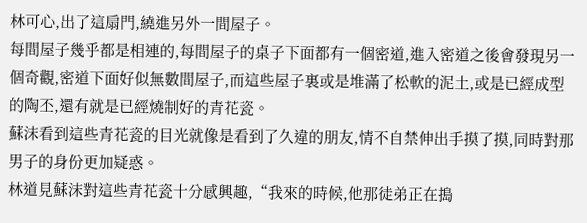林可心,出了這扇門,繞進另外一間屋子。
每間屋子幾乎都是相連的,每間屋子的桌子下面都有一個密道,進入密道之後會發現另一個奇觀,密道下面好似無數間屋子,而這些屋子裏或是堆滿了松軟的泥土,或是已經成型的陶丕,還有就是已經燒制好的青花瓷。
蘇沫看到這些青花瓷的目光就像是看到了久違的朋友,情不自禁伸出手摸了摸,同時對那男子的身份更加疑惑。
林道見蘇沫對這些青花瓷十分感興趣,“我來的時候,他那徒弟正在搗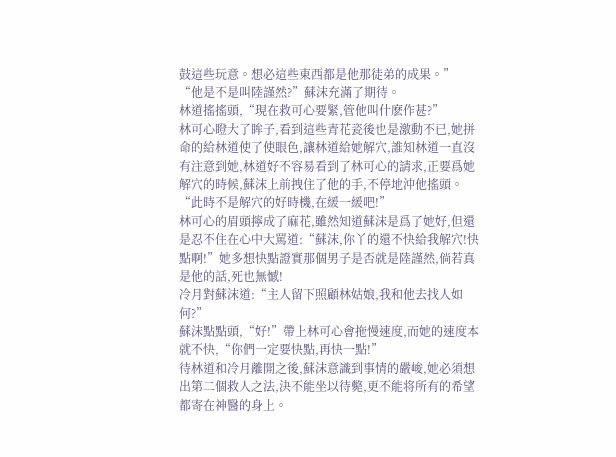鼓這些玩意。想必這些東西都是他那徒弟的成果。”
“他是不是叫陸謹然?”蘇沫充滿了期待。
林道搖搖頭,“現在救可心要緊,管他叫什麽作甚?”
林可心瞪大了眸子,看到這些青花瓷後也是激動不已,她拼命的給林道使了使眼色,讓林道給她解穴,誰知林道一直沒有注意到她,林道好不容易看到了林可心的請求,正要爲她解穴的時候,蘇沫上前拽住了他的手,不停地沖他搖頭。
“此時不是解穴的好時機,在緩一緩吧!”
林可心的眉頭擰成了麻花,雖然知道蘇沫是爲了她好,但還是忍不住在心中大罵道:“蘇沫,你丫的還不快給我解穴!快點啊!”她多想快點證實那個男子是否就是陸謹然,倘若真是他的話,死也無憾!
冷月對蘇沫道:“主人留下照顧林姑娘,我和他去找人如何?”
蘇沫點點頭,“好!”帶上林可心會拖慢速度,而她的速度本就不快,“你們一定要快點,再快一點!”
待林道和冷月離開之後,蘇沫意識到事情的嚴峻,她必須想出第二個救人之法,決不能坐以待斃,更不能将所有的希望都寄在神醫的身上。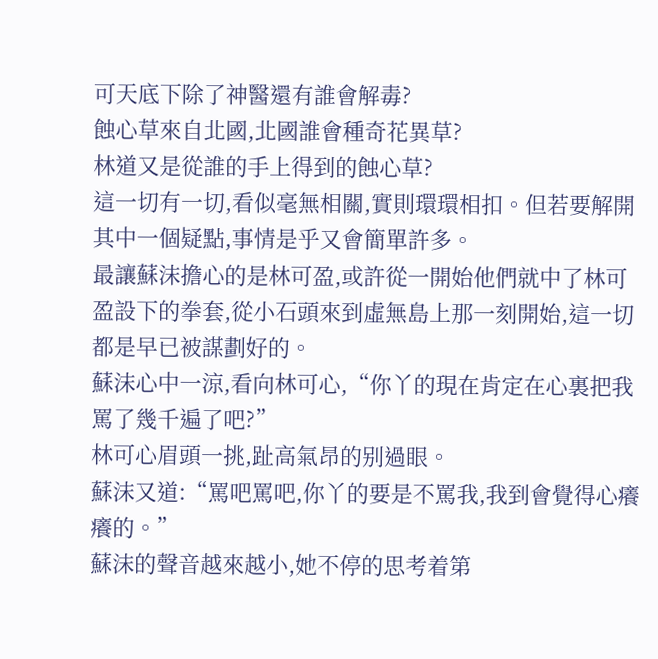可天底下除了神醫還有誰會解毒?
蝕心草來自北國,北國誰會種奇花異草?
林道又是從誰的手上得到的蝕心草?
這一切有一切,看似毫無相關,實則環環相扣。但若要解開其中一個疑點,事情是乎又會簡單許多。
最讓蘇沫擔心的是林可盈,或許從一開始他們就中了林可盈設下的拳套,從小石頭來到虛無島上那一刻開始,這一切都是早已被謀劃好的。
蘇沫心中一涼,看向林可心,“你丫的現在肯定在心裏把我罵了幾千遍了吧?”
林可心眉頭一挑,趾高氣昂的别過眼。
蘇沫又道:“罵吧罵吧,你丫的要是不罵我,我到會覺得心癢癢的。”
蘇沫的聲音越來越小,她不停的思考着第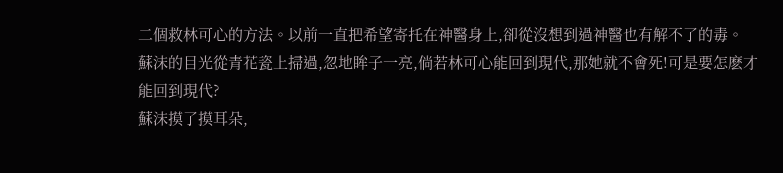二個救林可心的方法。以前一直把希望寄托在神醫身上,卻從沒想到過神醫也有解不了的毒。
蘇沫的目光從青花瓷上掃過,忽地眸子一亮,倘若林可心能回到現代,那她就不會死!可是要怎麽才能回到現代?
蘇沫摸了摸耳朵,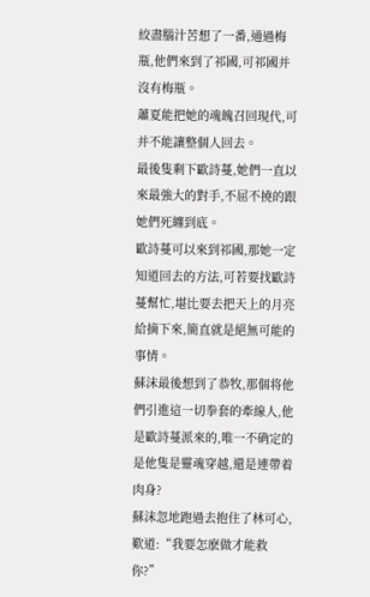絞盡腦汁苦想了一番,通過梅瓶,他們來到了祁國,可祁國并沒有梅瓶。
蕭夏能把她的魂魄召回現代,可并不能讓整個人回去。
最後隻剩下歐詩蔓,她們一直以來最強大的對手,不屈不撓的跟她們死纏到底。
歐詩蔓可以來到祁國,那她一定知道回去的方法,可若要找歐詩蔓幫忙,堪比要去把天上的月亮給摘下來,簡直就是絕無可能的事情。
蘇沫最後想到了恭牧,那個将他們引進這一切拳套的牽線人,他是歐詩蔓派來的,唯一不确定的是他隻是靈魂穿越,還是連帶着肉身?
蘇沫忽地跑過去抱住了林可心,歎道:“我要怎麽做才能救你?”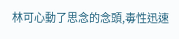林可心動了思念的念頭,毒性迅速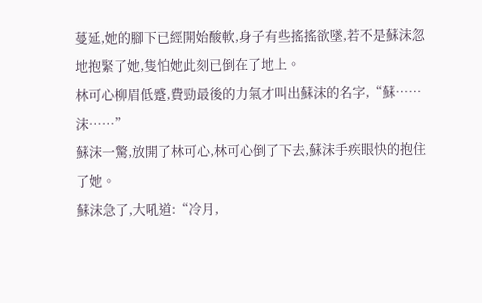蔓延,她的腳下已經開始酸軟,身子有些搖搖欲墜,若不是蘇沫忽地抱緊了她,隻怕她此刻已倒在了地上。
林可心柳眉低蹙,費勁最後的力氣才叫出蘇沫的名字,“蘇……沫……”
蘇沫一驚,放開了林可心,林可心倒了下去,蘇沫手疾眼快的抱住了她。
蘇沫急了,大吼道:“冷月,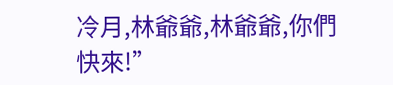冷月,林爺爺,林爺爺,你們快來!”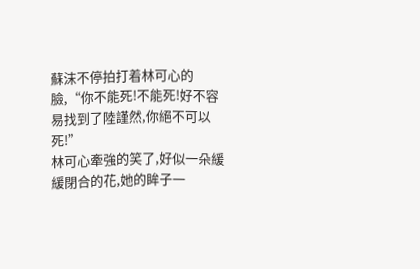蘇沫不停拍打着林可心的臉,“你不能死!不能死!好不容易找到了陸謹然,你絕不可以死!”
林可心牽強的笑了,好似一朵緩緩閉合的花,她的眸子一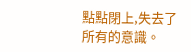點點閉上,失去了所有的意識。